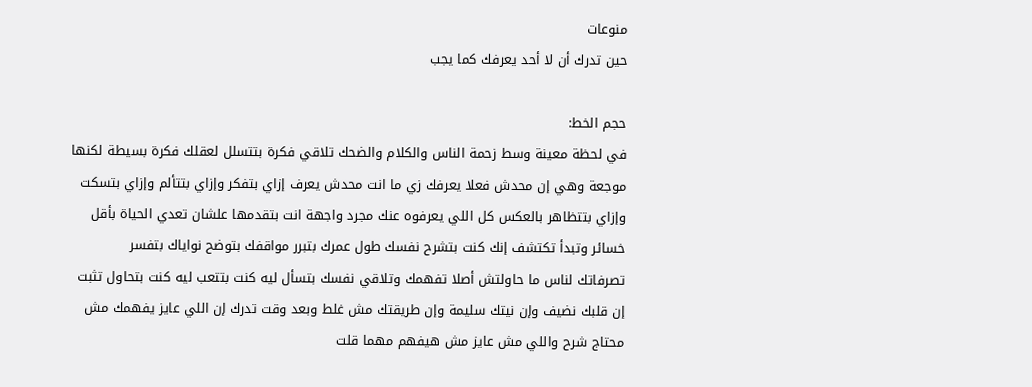منوعات
حين تدرك أن لا أحد يعرفك كما يجب

حجم الخط:
في لحظة معينة وسط زحمة الناس والكلام والضحك تلاقي فكرة بتتسلل لعقلك فكرة بسيطة لكنها موجعة وهي إن محدش فعلا يعرفك زي ما انت محدش يعرف إزاي بتفكر وإزاي بتتألم وإزاي بتسكت وإزاي بتتظاهر بالعكس كل اللي يعرفوه عنك مجرد واجهة انت بتقدمها علشان تعدي الحياة بأقل خسائر وتبدأ تكتشف إنك كنت بتشرح نفسك طول عمرك بتبرر مواقفك بتوضح نواياك بتفسر
تصرفاتك لناس ما حاولتش أصلا تفهمك وتلاقي نفسك بتسأل ليه كنت بتتعب ليه كنت بتحاول تثبت إن قلبك نضيف وإن نيتك سليمة وإن طريقتك مش غلط وبعد وقت تدرك إن اللي عايز يفهمك مش محتاج شرح واللي مش عايز مش هيفهم مهما قلت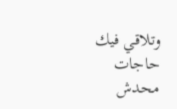وتلاقي فيك حاجات محدش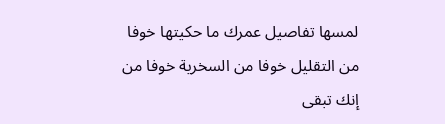لمسها تفاصيل عمرك ما حكيتها خوفا من التقليل خوفا من السخرية خوفا من إنك تبقى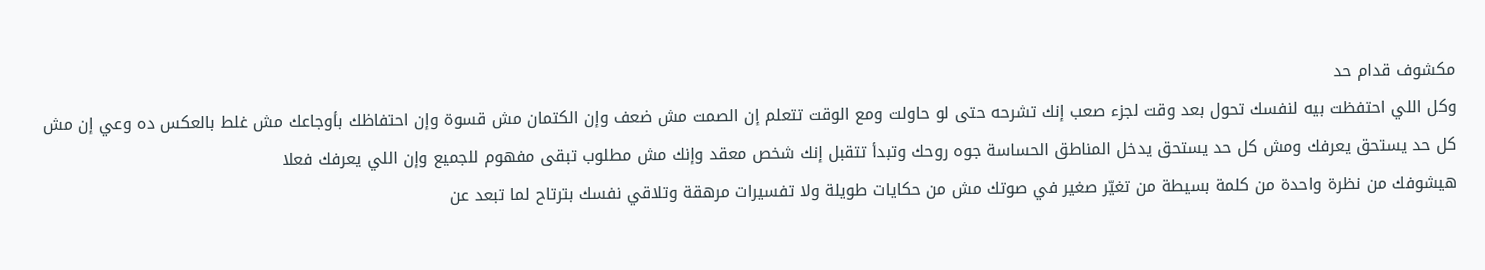مكشوف قدام حد
وكل اللي احتفظت بيه لنفسك تحول بعد وقت لجزء صعب إنك تشرحه حتى لو حاولت ومع الوقت تتعلم إن الصمت مش ضعف وإن الكتمان مش قسوة وإن احتفاظك بأوجاعك مش غلط بالعكس ده وعي إن مش كل حد يستحق يعرفك ومش كل حد يستحق يدخل المناطق الحساسة جوه روحك وتبدأ تتقبل إنك شخص معقد وإنك مش مطلوب تبقى مفهوم للجميع وإن اللي يعرفك فعلا
هيشوفك من نظرة واحدة من كلمة بسيطة من تغيّر صغير في صوتك مش من حكايات طويلة ولا تفسيرات مرهقة وتلاقي نفسك بترتاح لما تبعد عن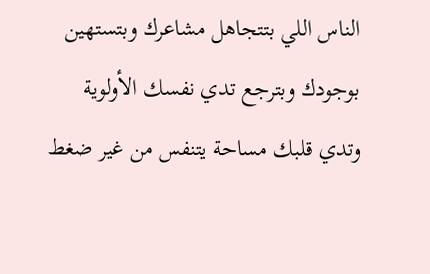الناس اللي بتتجاهل مشاعرك وبتستهين بوجودك وبترجع تدي نفسك الأولوية وتدي قلبك مساحة يتنفس من غير ضغط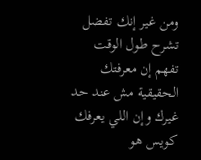ومن غير إنك تفضل تشرح طول الوقت تفهم إن معرفتك الحقيقية مش عند حد غيرك وإن اللي يعرفك كويس هو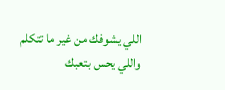اللي يشوفك من غير ما تتكلم واللي يحس بتعبك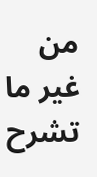من غير ما تشرح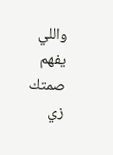واللي يفهم صمتك زي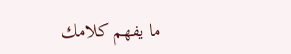ما يفهم كلامك